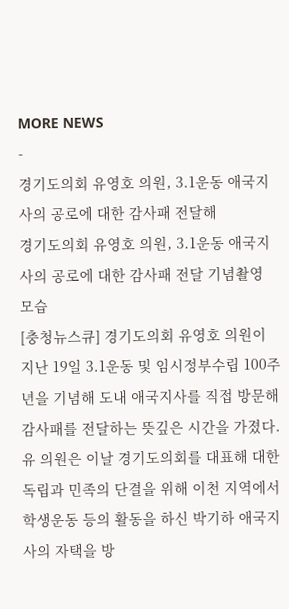MORE NEWS
-
경기도의회 유영호 의원, 3.1운동 애국지사의 공로에 대한 감사패 전달해
경기도의회 유영호 의원, 3.1운동 애국지사의 공로에 대한 감사패 전달 기념촬영 모습
[충청뉴스큐] 경기도의회 유영호 의원이 지난 19일 3.1운동 및 임시정부수립 100주년을 기념해 도내 애국지사를 직접 방문해 감사패를 전달하는 뜻깊은 시간을 가졌다.
유 의원은 이날 경기도의회를 대표해 대한독립과 민족의 단결을 위해 이천 지역에서 학생운동 등의 활동을 하신 박기하 애국지사의 자택을 방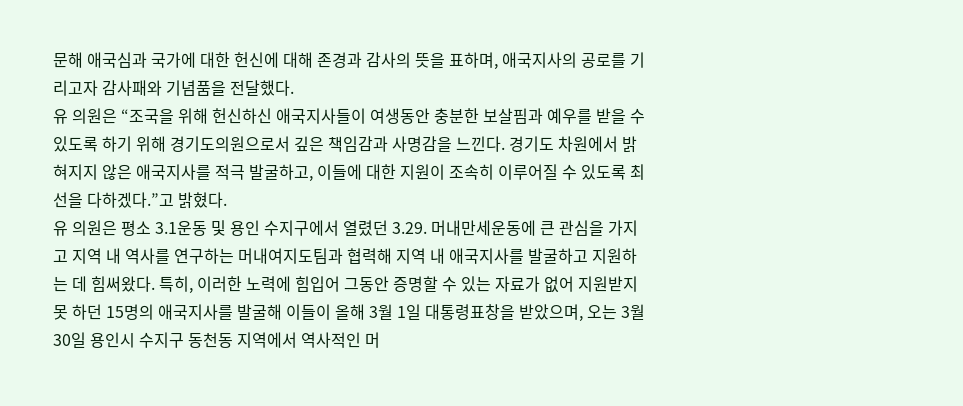문해 애국심과 국가에 대한 헌신에 대해 존경과 감사의 뜻을 표하며, 애국지사의 공로를 기리고자 감사패와 기념품을 전달했다.
유 의원은 “조국을 위해 헌신하신 애국지사들이 여생동안 충분한 보살핌과 예우를 받을 수 있도록 하기 위해 경기도의원으로서 깊은 책임감과 사명감을 느낀다. 경기도 차원에서 밝혀지지 않은 애국지사를 적극 발굴하고, 이들에 대한 지원이 조속히 이루어질 수 있도록 최선을 다하겠다.”고 밝혔다.
유 의원은 평소 3.1운동 및 용인 수지구에서 열렸던 3.29. 머내만세운동에 큰 관심을 가지고 지역 내 역사를 연구하는 머내여지도팀과 협력해 지역 내 애국지사를 발굴하고 지원하는 데 힘써왔다. 특히, 이러한 노력에 힘입어 그동안 증명할 수 있는 자료가 없어 지원받지 못 하던 15명의 애국지사를 발굴해 이들이 올해 3월 1일 대통령표창을 받았으며, 오는 3월 30일 용인시 수지구 동천동 지역에서 역사적인 머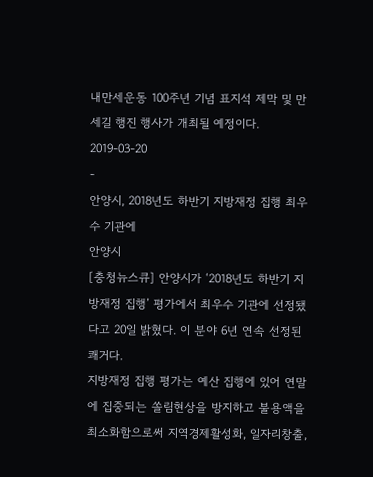내만세운동 100주년 기념 표지석 제막 및 만세길 행진 행사가 개최될 예정이다.
2019-03-20
-
안양시, 2018년도 하반기 지방재정 집행 최우수 기관에
안양시
[충청뉴스큐] 안양시가 ‘2018년도 하반기 지방재정 집행’ 평가에서 최우수 기관에 선정됐다고 20일 밝혔다. 이 분야 6년 연속 선정된 쾌거다.
지방재정 집행 평가는 예산 집행에 있어 연말에 집중되는 쏠림현상을 방지하고 불용액을 최소화함으로써 지역경제활성화, 일자리창출,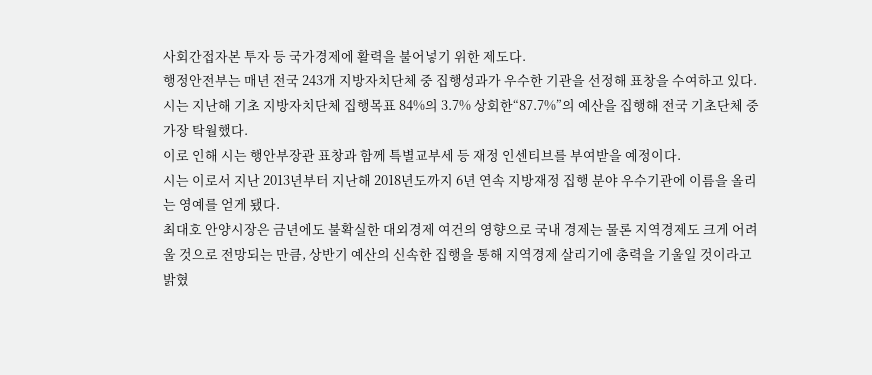사회간접자본 투자 등 국가경제에 활력을 불어넣기 위한 제도다.
행정안전부는 매년 전국 243개 지방자치단체 중 집행성과가 우수한 기관을 선정해 표창을 수여하고 있다.
시는 지난해 기초 지방자치단체 집행목표 84%의 3.7% 상회한“87.7%”의 예산을 집행해 전국 기초단체 중 가장 탁월했다.
이로 인해 시는 행안부장관 표창과 함께 특별교부세 등 재정 인센티브를 부여받을 예정이다.
시는 이로서 지난 2013년부터 지난해 2018년도까지 6년 연속 지방재정 집행 분야 우수기관에 이름을 올리는 영예를 얻게 됐다.
최대호 안양시장은 금년에도 불확실한 대외경제 여건의 영향으로 국내 경제는 물론 지역경제도 크게 어려울 것으로 전망되는 만큼, 상반기 예산의 신속한 집행을 통해 지역경제 살리기에 총력을 기울일 것이라고 밝혔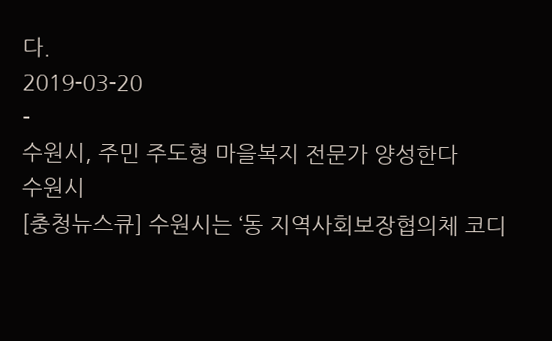다.
2019-03-20
-
수원시, 주민 주도형 마을복지 전문가 양성한다
수원시
[충청뉴스큐] 수원시는 ‘동 지역사회보장협의체 코디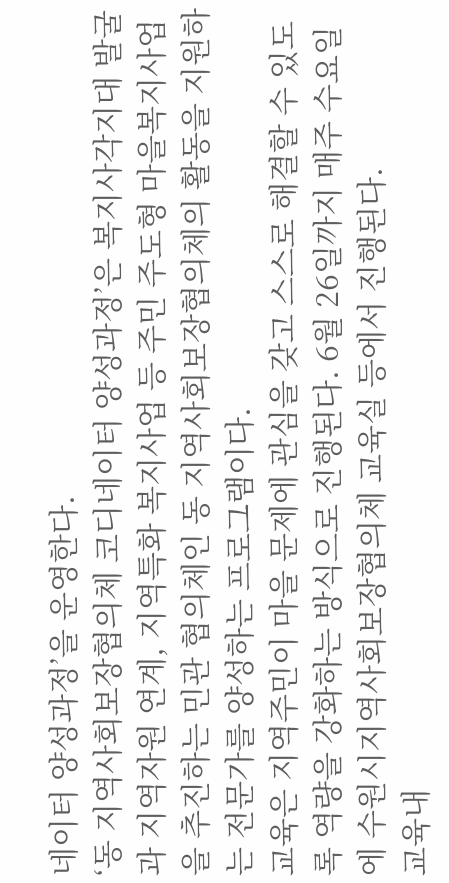네이터 양성과정’을 운영한다.
‘동 지역사회보장협의체 코디네이터 양성과정’은 복지사각지대 발굴과 지역자원 연계, 지역특화 복지사업 등 주민 주도형 마을복지사업을 추진하는 민관 협의체인 동 지역사회보장협의체의 활동을 지원하는 전문가를 양성하는 프로그램이다.
교육은 지역주민이 마을 문제에 관심을 갖고 스스로 해결할 수 있도록 역량을 강화하는 방식으로 진행된다. 6월 26일까지 매주 수요일에 수원시지역사회보장협의체 교육실 등에서 진행된다.
교육내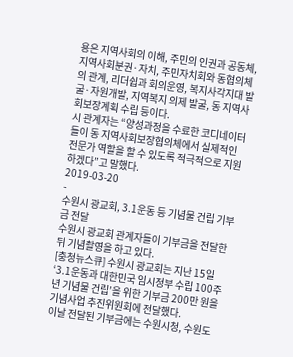용은 지역사회의 이해, 주민의 인권과 공동체, 지역사회분권·자치, 주민자치회와 동협의체의 관계, 리더쉽과 회의운영, 복지사각지대 발굴·자원개발, 지역복지 의제 발굴, 동 지역사회보장계획 수립 등이다.
시 관계자는 “양성과정을 수료한 코디네이터들이 동 지역사회보장협의체에서 실제적인 전문가 역할을 할 수 있도록 적극적으로 지원하겠다”고 말했다.
2019-03-20
-
수원시 광교회, 3.1운동 등 기념물 건립 기부금 전달
수원시 광교회 관계자들이 기부금을 전달한 뒤 기념촬영을 하고 있다.
[충청뉴스큐] 수원시 광교회는 지난 15일 ‘3.1운동과 대한민국 임시정부 수립 100주년 기념물 건립’을 위한 기부금 200만 원을 기념사업 추진위원회에 전달했다.
이날 전달된 기부금에는 수원시청, 수원도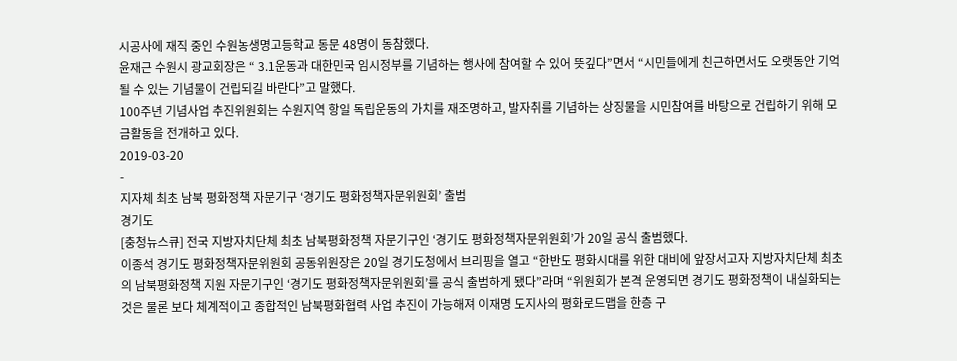시공사에 재직 중인 수원농생명고등학교 동문 48명이 동참했다.
윤재근 수원시 광교회장은 “ 3.1운동과 대한민국 임시정부를 기념하는 행사에 참여할 수 있어 뜻깊다”면서 “시민들에게 친근하면서도 오랫동안 기억될 수 있는 기념물이 건립되길 바란다”고 말했다.
100주년 기념사업 추진위원회는 수원지역 항일 독립운동의 가치를 재조명하고, 발자취를 기념하는 상징물을 시민참여를 바탕으로 건립하기 위해 모금활동을 전개하고 있다.
2019-03-20
-
지자체 최초 남북 평화정책 자문기구 ‘경기도 평화정책자문위원회’ 출범
경기도
[충청뉴스큐] 전국 지방자치단체 최초 남북평화정책 자문기구인 ‘경기도 평화정책자문위원회’가 20일 공식 출범했다.
이종석 경기도 평화정책자문위원회 공동위원장은 20일 경기도청에서 브리핑을 열고 “한반도 평화시대를 위한 대비에 앞장서고자 지방자치단체 최초의 남북평화정책 지원 자문기구인 ‘경기도 평화정책자문위원회’를 공식 출범하게 됐다”라며 “위원회가 본격 운영되면 경기도 평화정책이 내실화되는 것은 물론 보다 체계적이고 종합적인 남북평화협력 사업 추진이 가능해져 이재명 도지사의 평화로드맵을 한층 구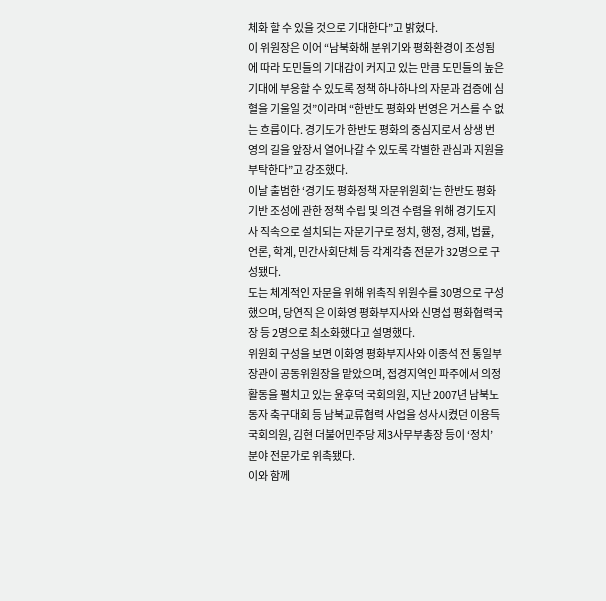체화 할 수 있을 것으로 기대한다”고 밝혔다.
이 위원장은 이어 “남북화해 분위기와 평화환경이 조성됨에 따라 도민들의 기대감이 커지고 있는 만큼 도민들의 높은 기대에 부응할 수 있도록 정책 하나하나의 자문과 검증에 심혈을 기울일 것”이라며 “한반도 평화와 번영은 거스를 수 없는 흐름이다. 경기도가 한반도 평화의 중심지로서 상생 번영의 길을 앞장서 열어나갈 수 있도록 각별한 관심과 지원을 부탁한다”고 강조했다.
이날 출범한 ‘경기도 평화정책 자문위원회’는 한반도 평화기반 조성에 관한 정책 수립 및 의견 수렴을 위해 경기도지사 직속으로 설치되는 자문기구로 정치, 행정, 경제, 법률, 언론, 학계, 민간사회단체 등 각계각층 전문가 32명으로 구성됐다.
도는 체계적인 자문을 위해 위촉직 위원수를 30명으로 구성했으며, 당연직 은 이화영 평화부지사와 신명섭 평화협력국장 등 2명으로 최소화했다고 설명했다.
위원회 구성을 보면 이화영 평화부지사와 이종석 전 통일부장관이 공동위원장을 맡았으며, 접경지역인 파주에서 의정활동을 펼치고 있는 윤후덕 국회의원, 지난 2007년 남북노동자 축구대회 등 남북교류협력 사업을 성사시켰던 이용득 국회의원, 김현 더불어민주당 제3사무부총장 등이 ‘정치’ 분야 전문가로 위촉됐다.
이와 함께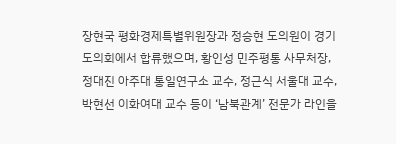장현국 평화경제특별위원장과 정승현 도의원이 경기도의회에서 합류했으며, 황인성 민주평통 사무처장, 정대진 아주대 통일연구소 교수, 정근식 서울대 교수, 박현선 이화여대 교수 등이 ‘남북관계’ 전문가 라인을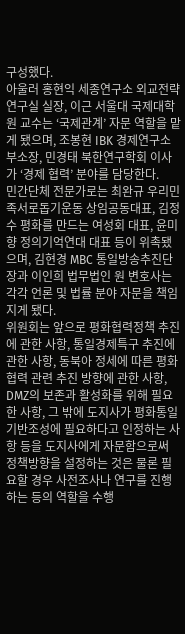구성했다.
아울러 홍현익 세종연구소 외교전략연구실 실장, 이근 서울대 국제대학원 교수는 ‘국제관계’ 자문 역할을 맡게 됐으며, 조봉현 IBK 경제연구소 부소장, 민경태 북한연구학회 이사가 ‘경제 협력’ 분야를 담당한다.
민간단체 전문가로는 최완규 우리민족서로돕기운동 상임공동대표, 김정수 평화를 만드는 여성회 대표, 윤미향 정의기억연대 대표 등이 위촉됐으며, 김현경 MBC 통일방송추진단장과 이인희 법무법인 원 변호사는 각각 언론 및 법률 분야 자문을 책임지게 됐다.
위원회는 앞으로 평화협력정책 추진에 관한 사항, 통일경제특구 추진에 관한 사항, 동북아 정세에 따른 평화협력 관련 추진 방향에 관한 사항, DMZ의 보존과 활성화를 위해 필요한 사항, 그 밖에 도지사가 평화통일 기반조성에 필요하다고 인정하는 사항 등을 도지사에게 자문함으로써 정책방향을 설정하는 것은 물론 필요할 경우 사전조사나 연구를 진행하는 등의 역할을 수행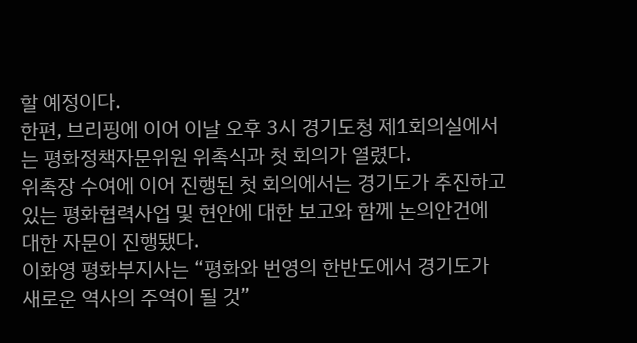할 예정이다.
한편, 브리핑에 이어 이날 오후 3시 경기도청 제1회의실에서는 평화정책자문위원 위촉식과 첫 회의가 열렸다.
위촉장 수여에 이어 진행된 첫 회의에서는 경기도가 추진하고 있는 평화협력사업 및 현안에 대한 보고와 함께 논의안건에 대한 자문이 진행됐다.
이화영 평화부지사는 “평화와 번영의 한반도에서 경기도가 새로운 역사의 주역이 될 것”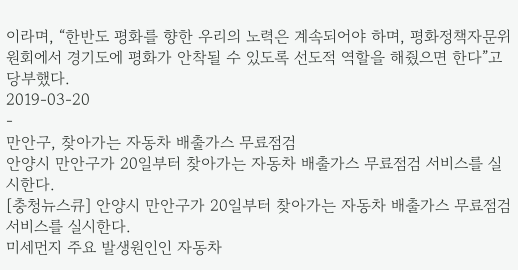이라며, “한반도 평화를 향한 우리의 노력은 계속되어야 하며, 평화정책자문위원회에서 경기도에 평화가 안착될 수 있도록 선도적 역할을 해줬으면 한다”고 당부했다.
2019-03-20
-
만안구, 찾아가는 자동차 배출가스 무료점검
안양시 만안구가 20일부터 찾아가는 자동차 배출가스 무료점검 서비스를 실시한다.
[충청뉴스큐] 안양시 만안구가 20일부터 찾아가는 자동차 배출가스 무료점검 서비스를 실시한다.
미세먼지 주요 발생원인인 자동차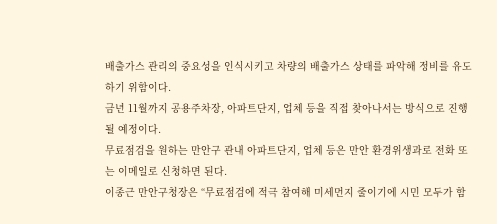배출가스 관리의 중요성을 인식시키고 차량의 배출가스 상태를 파악해 정비를 유도하기 위함이다.
금년 11월까지 공용주차장, 아파트단지, 업체 등을 직접 찾아나서는 방식으로 진행될 예정이다.
무료점검을 원하는 만안구 관내 아파트단지, 업체 등은 만안 환경위생과로 전화 또는 이메일로 신청하면 된다.
이종근 만안구청장은 “무료점검에 적극 참여해 미세먼지 줄이기에 시민 모두가 함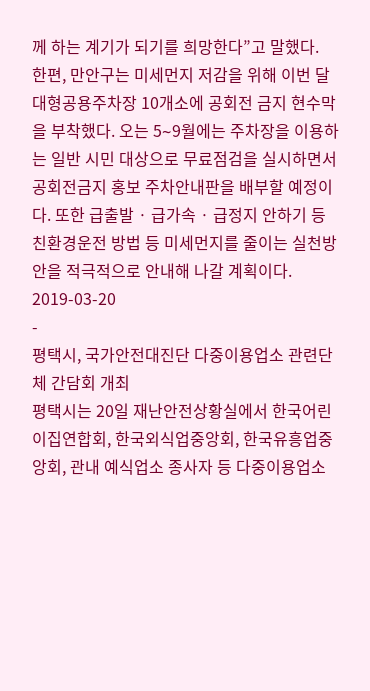께 하는 계기가 되기를 희망한다”고 말했다.
한편, 만안구는 미세먼지 저감을 위해 이번 달 대형공용주차장 10개소에 공회전 금지 현수막을 부착했다. 오는 5∼9월에는 주차장을 이용하는 일반 시민 대상으로 무료점검을 실시하면서 공회전금지 홍보 주차안내판을 배부할 예정이다. 또한 급출발 · 급가속 · 급정지 안하기 등 친환경운전 방법 등 미세먼지를 줄이는 실천방안을 적극적으로 안내해 나갈 계획이다.
2019-03-20
-
평택시, 국가안전대진단 다중이용업소 관련단체 간담회 개최
평택시는 20일 재난안전상황실에서 한국어린이집연합회, 한국외식업중앙회, 한국유흥업중앙회, 관내 예식업소 종사자 등 다중이용업소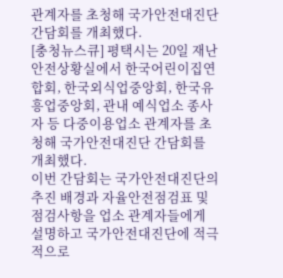관계자를 초청해 국가안전대진단 간담회를 개최했다.
[충청뉴스큐] 평택시는 20일 재난안전상황실에서 한국어린이집연합회, 한국외식업중앙회, 한국유흥업중앙회, 관내 예식업소 종사자 등 다중이용업소 관계자를 초청해 국가안전대진단 간담회를 개최했다.
이번 간담회는 국가안전대진단의 추진 배경과 자율안전점검표 및 점검사항을 업소 관계자들에게 설명하고 국가안전대진단에 적극적으로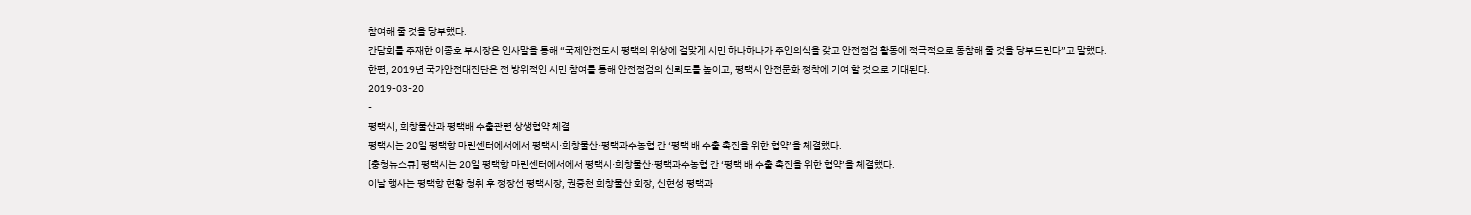참여해 줄 것을 당부했다.
간담회를 주재한 이종호 부시장은 인사말을 통해 “국제안전도시 평택의 위상에 걸맞게 시민 하나하나가 주인의식을 갖고 안전점검 활동에 적극적으로 동참해 줄 것을 당부드린다”고 말했다.
한편, 2019년 국가안전대진단은 전 방위적인 시민 참여를 통해 안전점검의 신뢰도를 높이고, 평택시 안전문화 정착에 기여 할 것으로 기대된다.
2019-03-20
-
평택시, 희창물산과 평택배 수출관련 상생협약 체결
평택시는 20일 평택항 마린센터에서에서 평택시·희창물산·평택과수농협 간 ‘평택 배 수출 촉진을 위한 협약’을 체결했다.
[충청뉴스큐] 평택시는 20일 평택항 마린센터에서에서 평택시·희창물산·평택과수농협 간 ‘평택 배 수출 촉진을 위한 협약’을 체결했다.
이날 행사는 평택항 현황 청취 후 정장선 평택시장, 권중천 희창물산 회장, 신현성 평택과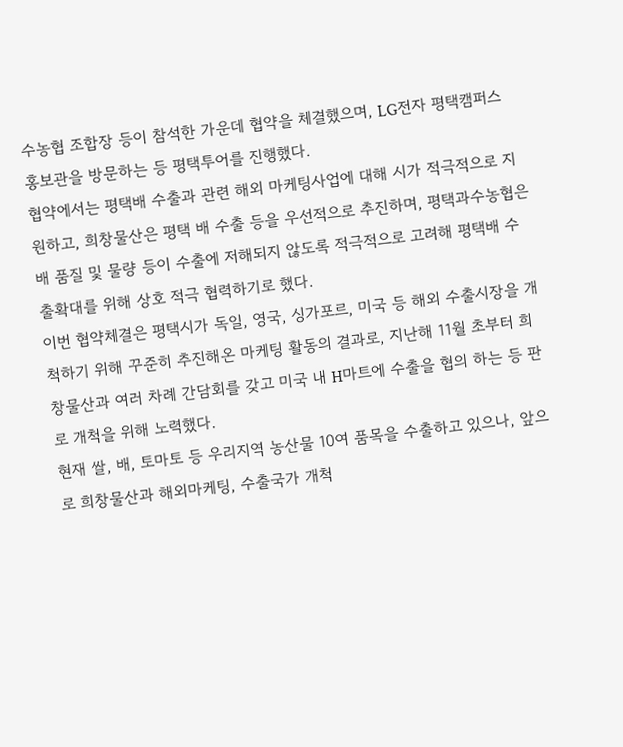수농협 조합장 등이 참석한 가운데 협약을 체결했으며, LG전자 평택캠퍼스 홍보관을 방문하는 등 평택투어를 진행했다.
협약에서는 평택배 수출과 관련 해외 마케팅사업에 대해 시가 적극적으로 지원하고, 희창물산은 평택 배 수출 등을 우선적으로 추진하며, 평택과수농협은 배 품질 및 물량 등이 수출에 저해되지 않도록 적극적으로 고려해 평택배 수출확대를 위해 상호 적극 협력하기로 했다.
이번 협약체결은 평택시가 독일, 영국, 싱가포르, 미국 등 해외 수출시장을 개척하기 위해 꾸준히 추진해온 마케팅 활동의 결과로, 지난해 11월 초부터 희창물산과 여러 차례 간담회를 갖고 미국 내 H마트에 수출을 협의 하는 등 판로 개척을 위해 노력했다.
현재 쌀, 배, 토마토 등 우리지역 농산물 10여 품목을 수출하고 있으나, 앞으로 희창물산과 해외마케팅, 수출국가 개척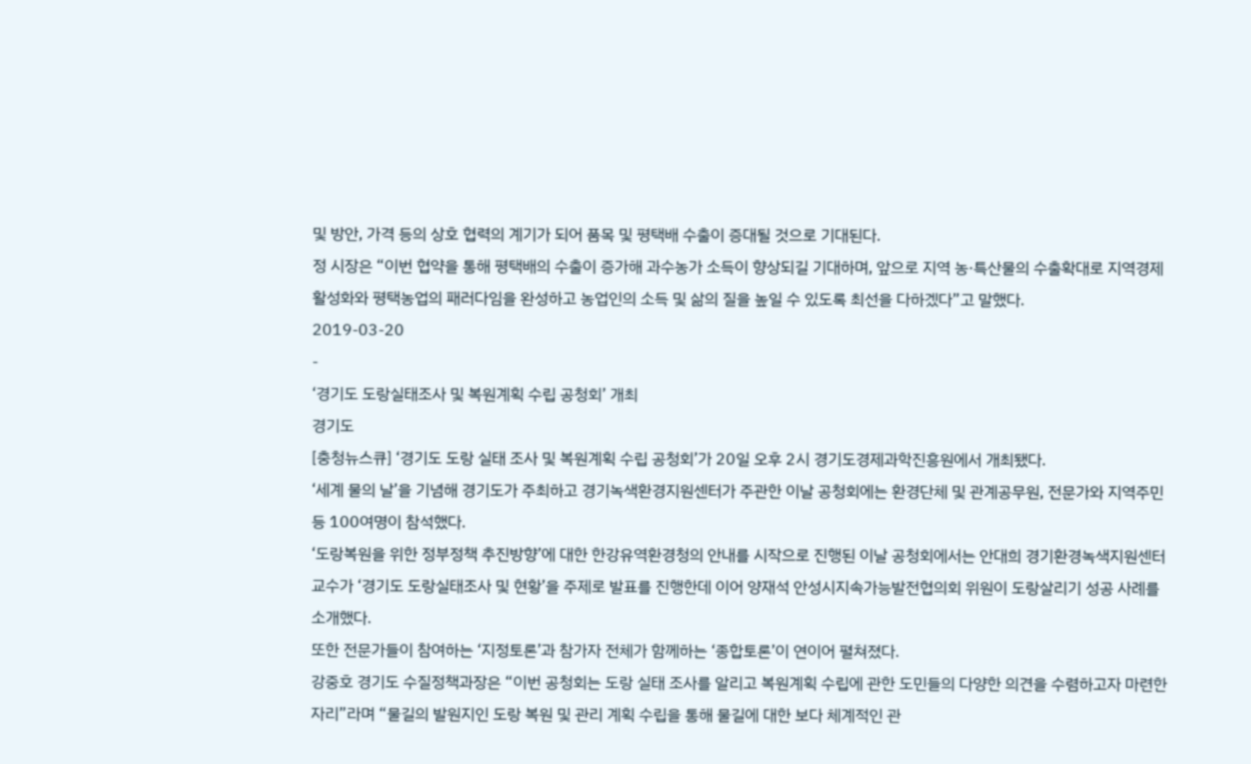및 방안, 가격 등의 상호 협력의 계기가 되어 품목 및 평택배 수출이 증대될 것으로 기대된다.
정 시장은 “이번 협약을 통해 평택배의 수출이 증가해 과수농가 소득이 향상되길 기대하며, 앞으로 지역 농·특산물의 수출확대로 지역경제 활성화와 평택농업의 패러다임을 완성하고 농업인의 소득 및 삶의 질을 높일 수 있도록 최선을 다하겠다”고 말했다.
2019-03-20
-
‘경기도 도랑실태조사 및 복원계획 수립 공청회’ 개최
경기도
[충청뉴스큐] ‘경기도 도랑 실태 조사 및 복원계획 수립 공청회’가 20일 오후 2시 경기도경제과학진흥원에서 개최됐다.
‘세계 물의 날’을 기념해 경기도가 주최하고 경기녹색환경지원센터가 주관한 이날 공청회에는 환경단체 및 관계공무원, 전문가와 지역주민 등 100여명이 참석했다.
‘도랑복원을 위한 정부정책 추진방향’에 대한 한강유역환경청의 안내를 시작으로 진행된 이날 공청회에서는 안대희 경기환경녹색지원센터 교수가 ‘경기도 도랑실태조사 및 현황’을 주제로 발표를 진행한데 이어 양재석 안성시지속가능발전협의회 위원이 도랑살리기 성공 사례를 소개했다.
또한 전문가들이 참여하는 ‘지정토론’과 참가자 전체가 함께하는 ‘종합토론’이 연이어 펼쳐졌다.
강중호 경기도 수질정책과장은 “이번 공청회는 도랑 실태 조사를 알리고 복원계획 수립에 관한 도민들의 다양한 의견을 수렴하고자 마련한 자리”라며 “물길의 발원지인 도랑 복원 및 관리 계획 수립을 통해 물길에 대한 보다 체계적인 관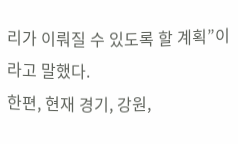리가 이뤄질 수 있도록 할 계획”이라고 말했다.
한편, 현재 경기, 강원,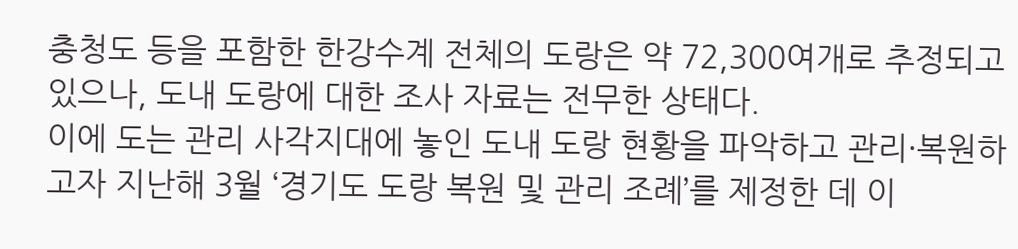충청도 등을 포함한 한강수계 전체의 도랑은 약 72,300여개로 추정되고 있으나, 도내 도랑에 대한 조사 자료는 전무한 상태다.
이에 도는 관리 사각지대에 놓인 도내 도랑 현황을 파악하고 관리·복원하고자 지난해 3월 ‘경기도 도랑 복원 및 관리 조례’를 제정한 데 이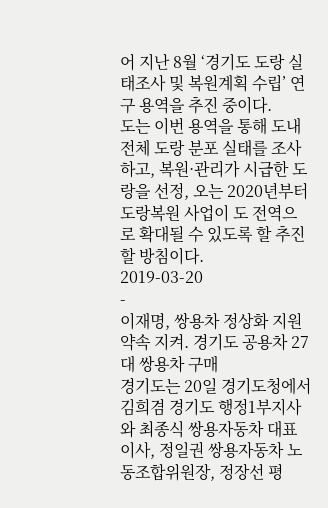어 지난 8월 ‘경기도 도랑 실태조사 및 복원계획 수립’ 연구 용역을 추진 중이다.
도는 이번 용역을 통해 도내 전체 도랑 분포 실태를 조사하고, 복원·관리가 시급한 도랑을 선정, 오는 2020년부터 도랑복원 사업이 도 전역으로 확대될 수 있도록 할 추진할 방침이다.
2019-03-20
-
이재명, 쌍용차 정상화 지원 약속 지켜. 경기도 공용차 27대 쌍용차 구매
경기도는 20일 경기도청에서 김희겸 경기도 행정1부지사와 최종식 쌍용자동차 대표이사, 정일권 쌍용자동차 노동조합위원장, 정장선 평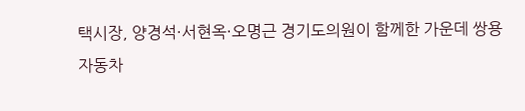택시장, 양경석·서현옥·오명근 경기도의원이 함께한 가운데 쌍용자동차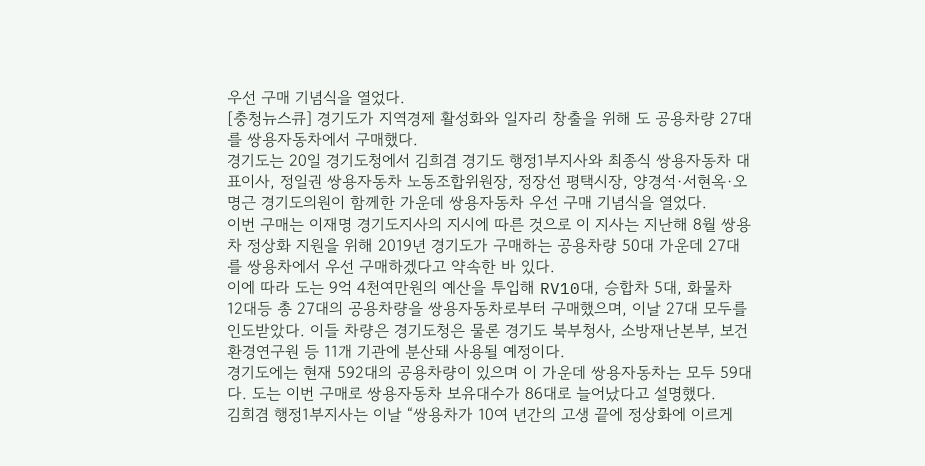우선 구매 기념식을 열었다.
[충청뉴스큐] 경기도가 지역경제 활성화와 일자리 창출을 위해 도 공용차량 27대를 쌍용자동차에서 구매했다.
경기도는 20일 경기도청에서 김희겸 경기도 행정1부지사와 최종식 쌍용자동차 대표이사, 정일권 쌍용자동차 노동조합위원장, 정장선 평택시장, 양경석·서현옥·오명근 경기도의원이 함께한 가운데 쌍용자동차 우선 구매 기념식을 열었다.
이번 구매는 이재명 경기도지사의 지시에 따른 것으로 이 지사는 지난해 8월 쌍용차 정상화 지원을 위해 2019년 경기도가 구매하는 공용차량 50대 가운데 27대를 쌍용차에서 우선 구매하겠다고 약속한 바 있다.
이에 따라 도는 9억 4천여만원의 예산을 투입해 RV10대, 승합차 5대, 화물차 12대등 총 27대의 공용차량을 쌍용자동차로부터 구매했으며, 이날 27대 모두를 인도받았다. 이들 차량은 경기도청은 물론 경기도 북부청사, 소방재난본부, 보건환경연구원 등 11개 기관에 분산돼 사용될 예정이다.
경기도에는 현재 592대의 공용차량이 있으며 이 가운데 쌍용자동차는 모두 59대다. 도는 이번 구매로 쌍용자동차 보유대수가 86대로 늘어났다고 설명했다.
김희겸 행정1부지사는 이날 “쌍용차가 10여 년간의 고생 끝에 정상화에 이르게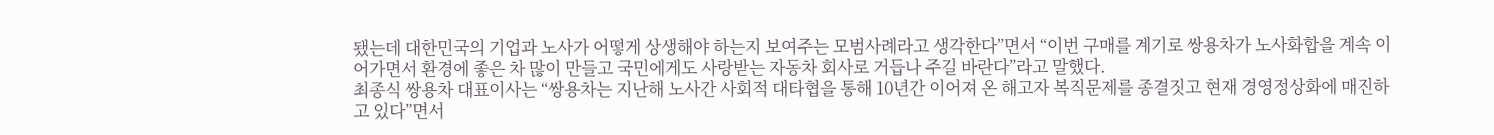됐는데 대한민국의 기업과 노사가 어떻게 상생해야 하는지 보여주는 모범사례라고 생각한다”면서 “이번 구매를 계기로 쌍용차가 노사화합을 계속 이어가면서 환경에 좋은 차 많이 만들고 국민에게도 사랑받는 자동차 회사로 거듭나 주길 바란다”라고 말했다.
최종식 쌍용차 대표이사는 “쌍용차는 지난해 노사간 사회적 대타협을 통해 10년간 이어져 온 해고자 복직문제를 종결짓고 현재 경영정상화에 매진하고 있다”면서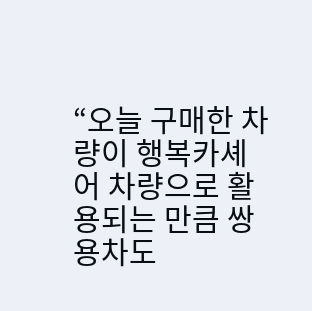“오늘 구매한 차량이 행복카셰어 차량으로 활용되는 만큼 쌍용차도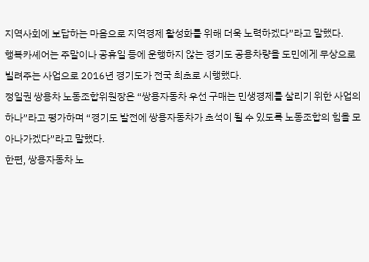지역사회에 보답하는 마음으로 지역경제 활성화를 위해 더욱 노력하겠다”라고 말했다.
행복카셰어는 주말이나 공휴일 등에 운행하지 않는 경기도 공용차량을 도민에게 무상으로 빌려주는 사업으로 2016년 경기도가 전국 최초로 시행했다.
정일권 쌍용차 노동조합위원장은 “쌍용자동차 우선 구매는 민생경제를 살리기 위한 사업의 하나”라고 평가하며 “경기도 발전에 쌍용자동차가 초석이 될 수 있도록 노동조합의 힘을 모아나가겠다”라고 말했다.
한편, 쌍용자동차 노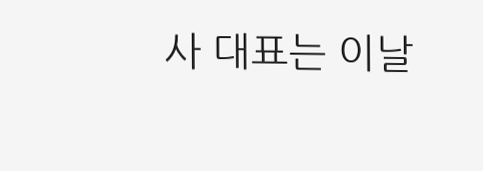사 대표는 이날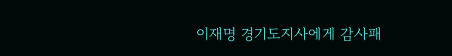이재명 경기도지사에게 감사패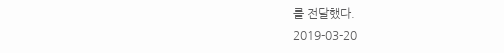를 전달했다.
2019-03-20